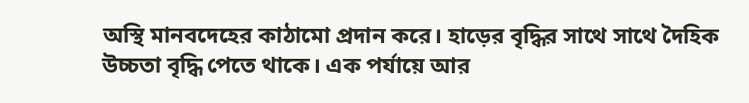অস্থি মানবদেহের কাঠামো প্রদান করে। হাড়ের বৃদ্ধির সাথে সাথে দৈহিক উচ্চতা বৃদ্ধি পেতে থাকে। এক পর্যায়ে আর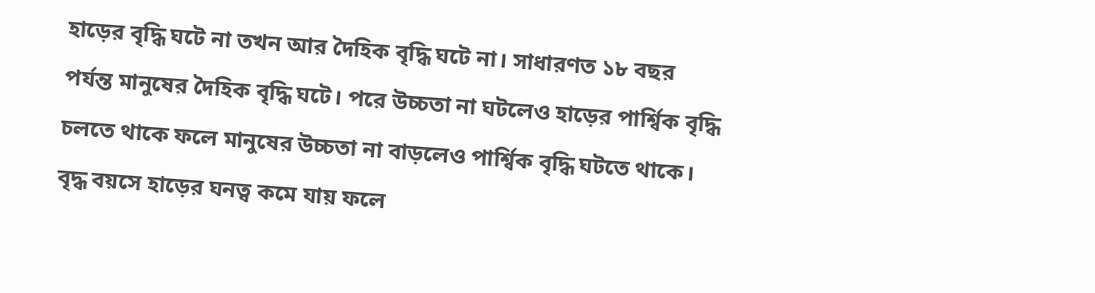হাড়ের বৃদ্ধি ঘটে না তখন আর দৈহিক বৃদ্ধি ঘটে না। সাধারণত ১৮ বছর পর্যন্ত মানুষের দৈহিক বৃদ্ধি ঘটে। পরে উচ্চতা না ঘটলেও হাড়ের পার্শ্বিক বৃদ্ধি চলতে থাকে ফলে মানুষের উচ্চতা না বাড়লেও পার্শ্বিক বৃদ্ধি ঘটতে থাকে। বৃদ্ধ বয়সে হাড়ের ঘনত্ব কমে যায় ফলে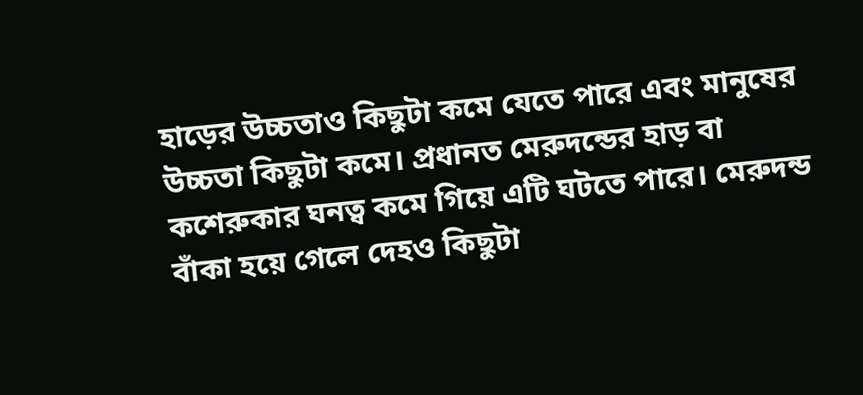হাড়ের উচ্চতাও কিছুটা কমে যেতে পারে এবং মানুষের উচ্চতা কিছুটা কমে। প্রধানত মেরুদন্ডের হাড় বা কশেরুকার ঘনত্ব কমে গিয়ে এটি ঘটতে পারে। মেরুদন্ড বাঁকা হয়ে গেলে দেহও কিছুটা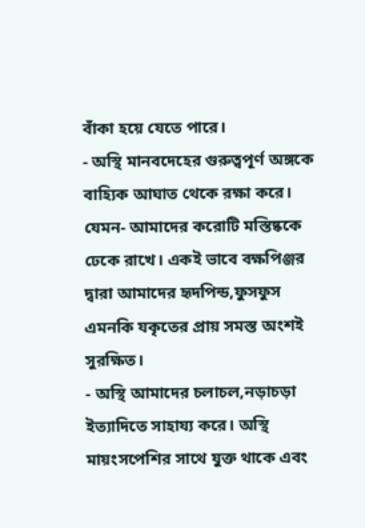বাঁকা হয়ে যেতে পারে।
- অস্থি মানবদেহের গুরুত্বপূর্ণ অঙ্গকে বাহ্যিক আঘাত থেকে রক্ষা করে। যেমন- আমাদের করোটি মস্তিষ্ককে ঢেকে রাখে। একই ভাবে বক্ষপিঞ্জর দ্বারা আমাদের হৃদপিন্ড,ফুসফুস এমনকি যকৃতের প্রায় সমস্ত অংশই সুরক্ষিত।
- অস্থি আমাদের চলাচল,নড়াচড়া ইত্যাদিতে সাহায্য করে। অস্থি মায়ংসপেশির সাথে যুক্ত থাকে এবং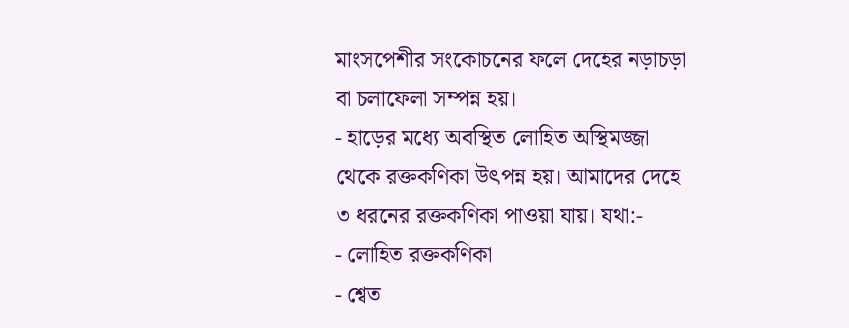মাংসপেশীর সংকোচনের ফলে দেহের নড়াচড়া বা চলাফেলা সম্পন্ন হয়।
- হাড়ের মধ্যে অবস্থিত লোহিত অস্থিমজ্জা থেকে রক্তকণিকা উৎপন্ন হয়। আমাদের দেহে ৩ ধরনের রক্তকণিকা পাওয়া যায়। যথা:-
- লোহিত রক্তকণিকা
- শ্বেত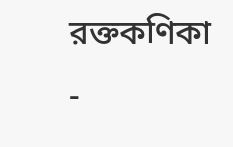রক্তকণিকা
-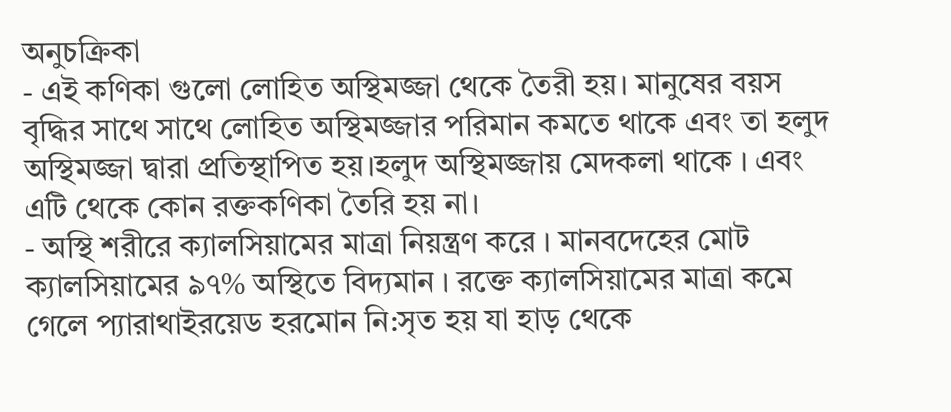অনুচক্রিকা
- এই কণিকা গুলো লোহিত অস্থিমজ্জা থেকে তৈরী হয়। মানুষের বয়স বৃদ্ধির সাথে সাথে লোহিত অস্থিমজ্জার পরিমান কমতে থাকে এবং তা হলুদ অস্থিমজ্জা দ্বারা প্রতিস্থাপিত হয়।হলুদ অস্থিমজ্জায় মেদকলা থাকে । এবং এটি থেকে কোন রক্তকণিকা তৈরি হয় না।
- অস্থি শরীরে ক্যালসিয়ামের মাত্রা নিয়ন্ত্রণ করে । মানবদেহের মোট ক্যালসিয়ামের ৯৭% অস্থিতে বিদ্যমান । রক্তে ক্যালসিয়ামের মাত্রা কমে গেলে প্যারাথাইরয়েড হরমোন নি:সৃত হয় যা হাড় থেকে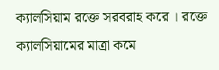ক্যালসিয়াম রক্তে সরবরাহ করে । রক্তে ক্যালসিয়ামের মাত্রা কমে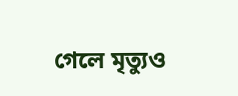গেলে মৃত্যুও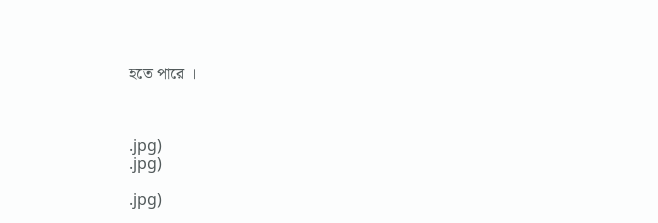হতে পারে ।



.jpg)
.jpg)

.jpg)